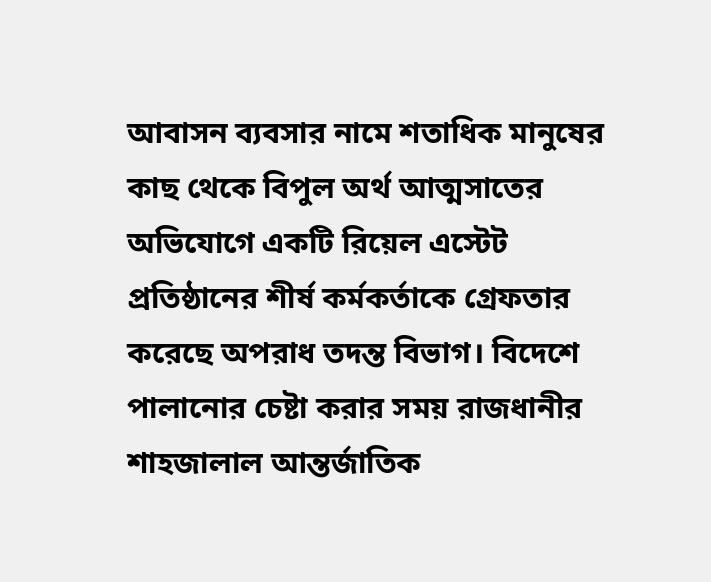আবাসন ব্যবসার নামে শতাধিক মানুষের কাছ থেকে বিপুল অর্থ আত্মসাতের অভিযোগে একটি রিয়েল এস্টেট প্রতিষ্ঠানের শীর্ষ কর্মকর্তাকে গ্রেফতার করেছে অপরাধ তদন্ত বিভাগ। বিদেশে পালানোর চেষ্টা করার সময় রাজধানীর শাহজালাল আন্তর্জাতিক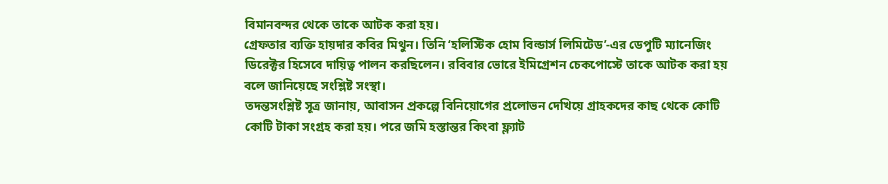বিমানবন্দর থেকে তাকে আটক করা হয়।
গ্রেফতার ব্যক্তি হায়দার কবির মিথুন। তিনি ‘হলিস্টিক হোম বিল্ডার্স লিমিটেড’-এর ডেপুটি ম্যানেজিং ডিরেক্টর হিসেবে দায়িত্ব পালন করছিলেন। রবিবার ভোরে ইমিগ্রেশন চেকপোস্টে তাকে আটক করা হয় বলে জানিয়েছে সংশ্লিষ্ট সংস্থা।
তদন্তসংশ্লিষ্ট সূত্র জানায়, আবাসন প্রকল্পে বিনিয়োগের প্রলোভন দেখিয়ে গ্রাহকদের কাছ থেকে কোটি কোটি টাকা সংগ্রহ করা হয়। পরে জমি হস্তান্তর কিংবা ফ্ল্যাট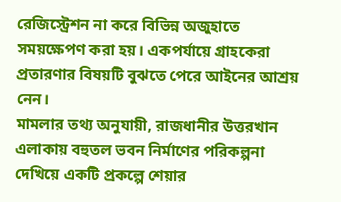রেজিস্ট্রেশন না করে বিভিন্ন অজুহাতে সময়ক্ষেপণ করা হয়। একপর্যায়ে গ্রাহকেরা প্রতারণার বিষয়টি বুঝতে পেরে আইনের আশ্রয় নেন।
মামলার তথ্য অনুযায়ী, রাজধানীর উত্তরখান এলাকায় বহুতল ভবন নির্মাণের পরিকল্পনা দেখিয়ে একটি প্রকল্পে শেয়ার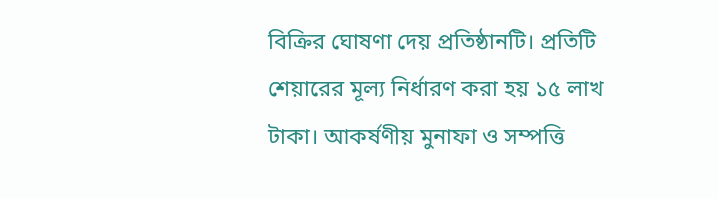বিক্রির ঘোষণা দেয় প্রতিষ্ঠানটি। প্রতিটি শেয়ারের মূল্য নির্ধারণ করা হয় ১৫ লাখ টাকা। আকর্ষণীয় মুনাফা ও সম্পত্তি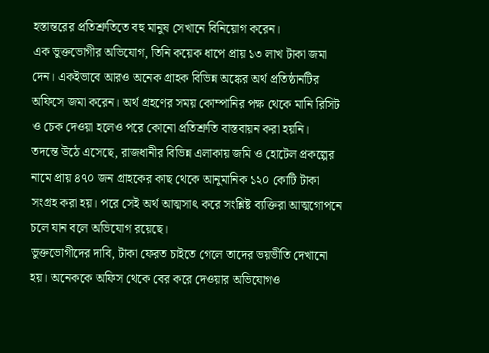হস্তান্তরের প্রতিশ্রুতিতে বহু মানুষ সেখানে বিনিয়োগ করেন।
এক ভুক্তভোগীর অভিযোগ, তিনি কয়েক ধাপে প্রায় ১৩ লাখ টাকা জমা দেন। একইভাবে আরও অনেক গ্রাহক বিভিন্ন অঙ্কের অর্থ প্রতিষ্ঠানটির অফিসে জমা করেন। অর্থ গ্রহণের সময় কোম্পানির পক্ষ থেকে মানি রিসিট ও চেক দেওয়া হলেও পরে কোনো প্রতিশ্রুতি বাস্তবায়ন করা হয়নি।
তদন্তে উঠে এসেছে, রাজধানীর বিভিন্ন এলাকায় জমি ও হোটেল প্রকল্পের নামে প্রায় ৪৭০ জন গ্রাহকের কাছ থেকে আনুমানিক ১২০ কোটি টাকা সংগ্রহ করা হয়। পরে সেই অর্থ আত্মসাৎ করে সংশ্লিষ্ট ব্যক্তিরা আত্মগোপনে চলে যান বলে অভিযোগ রয়েছে।
ভুক্তভোগীদের দাবি, টাকা ফেরত চাইতে গেলে তাদের ভয়ভীতি দেখানো হয়। অনেককে অফিস থেকে বের করে দেওয়ার অভিযোগও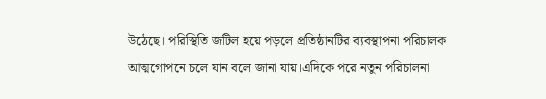উঠেছে। পরিস্থিতি জটিল হয়ে পড়লে প্রতিষ্ঠানটির ব্যবস্থাপনা পরিচালক আত্মগোপনে চলে যান বলে জানা যায়।এদিকে পরে নতুন পরিচালনা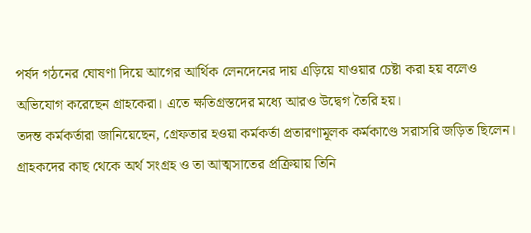পর্ষদ গঠনের ঘোষণা দিয়ে আগের আর্থিক লেনদেনের দায় এড়িয়ে যাওয়ার চেষ্টা করা হয় বলেও অভিযোগ করেছেন গ্রাহকেরা। এতে ক্ষতিগ্রস্তদের মধ্যে আরও উদ্বেগ তৈরি হয়।
তদন্ত কর্মকর্তারা জানিয়েছেন, গ্রেফতার হওয়া কর্মকর্তা প্রতারণামূলক কর্মকাণ্ডে সরাসরি জড়িত ছিলেন। গ্রাহকদের কাছ থেকে অর্থ সংগ্রহ ও তা আত্মসাতের প্রক্রিয়ায় তিনি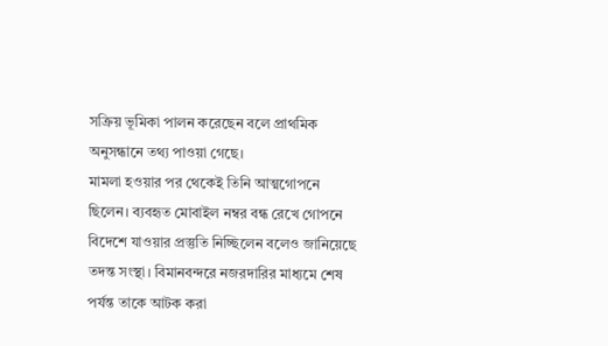সক্রিয় ভূমিকা পালন করেছেন বলে প্রাথমিক অনুসন্ধানে তথ্য পাওয়া গেছে।
মামলা হওয়ার পর থেকেই তিনি আত্মগোপনে ছিলেন। ব্যবহৃত মোবাইল নম্বর বন্ধ রেখে গোপনে বিদেশে যাওয়ার প্রস্তুতি নিচ্ছিলেন বলেও জানিয়েছে তদন্ত সংস্থা। বিমানবন্দরে নজরদারির মাধ্যমে শেষ পর্যন্ত তাকে আটক করা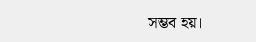সম্ভব হয়।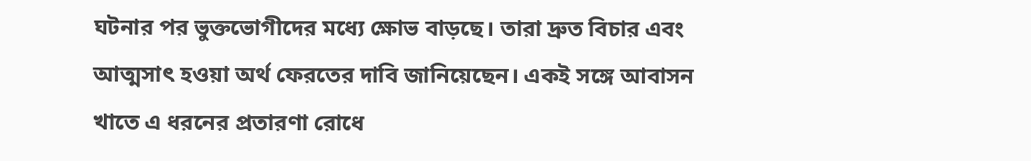ঘটনার পর ভুক্তভোগীদের মধ্যে ক্ষোভ বাড়ছে। তারা দ্রুত বিচার এবং আত্মসাৎ হওয়া অর্থ ফেরতের দাবি জানিয়েছেন। একই সঙ্গে আবাসন খাতে এ ধরনের প্রতারণা রোধে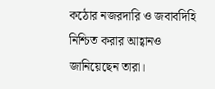কঠোর নজরদারি ও জবাবদিহি নিশ্চিত করার আহ্বানও জানিয়েছেন তারা।